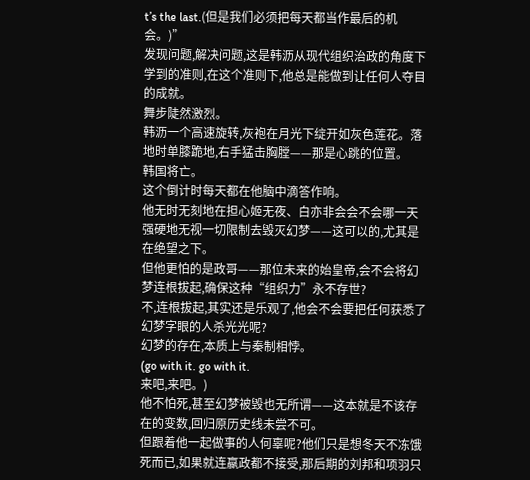t’s the last.(但是我们必须把每天都当作最后的机会。)”
发现问题,解决问题,这是韩沥从现代组织治政的角度下学到的准则,在这个准则下,他总是能做到让任何人夺目的成就。
舞步陡然激烈。
韩沥一个高速旋转,灰袍在月光下绽开如灰色莲花。落地时单膝跪地,右手猛击胸膛——那是心跳的位置。
韩国将亡。
这个倒计时每天都在他脑中滴答作响。
他无时无刻地在担心姬无夜、白亦非会会不会哪一天强硬地无视一切限制去毁灭幻梦——这可以的,尤其是在绝望之下。
但他更怕的是政哥——那位未来的始皇帝,会不会将幻梦连根拔起,确保这种“组织力”永不存世?
不,连根拔起,其实还是乐观了,他会不会要把任何获悉了幻梦字眼的人杀光光呢?
幻梦的存在,本质上与秦制相悖。
(go with it. go with it.
来吧,来吧。)
他不怕死,甚至幻梦被毁也无所谓——这本就是不该存在的变数,回归原历史线未尝不可。
但跟着他一起做事的人何辜呢?他们只是想冬天不冻饿死而已,如果就连嬴政都不接受,那后期的刘邦和项羽只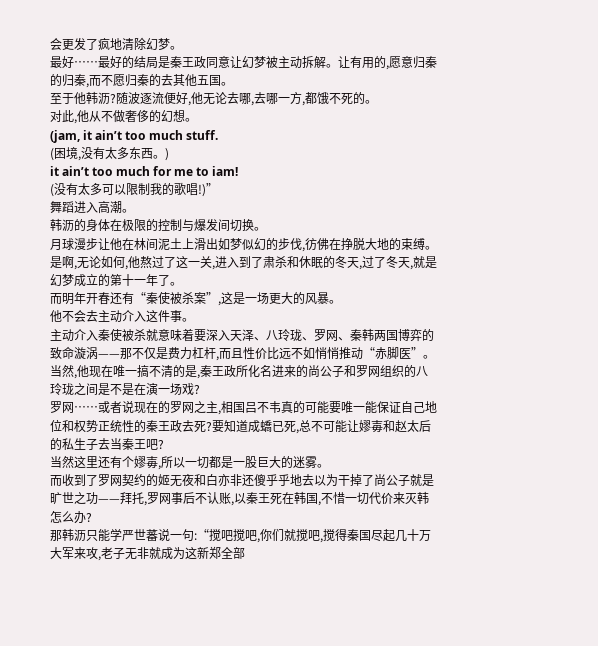会更发了疯地清除幻梦。
最好……最好的结局是秦王政同意让幻梦被主动拆解。让有用的,愿意归秦的归秦,而不愿归秦的去其他五国。
至于他韩沥?随波逐流便好,他无论去哪,去哪一方,都饿不死的。
对此,他从不做奢侈的幻想。
(jam, it ain’t too much stuff.
(困境,没有太多东西。)
it ain’t too much for me to iam!
(没有太多可以限制我的歌唱!)”
舞蹈进入高潮。
韩沥的身体在极限的控制与爆发间切换。
月球漫步让他在林间泥土上滑出如梦似幻的步伐,彷佛在挣脱大地的束缚。
是啊,无论如何,他熬过了这一关,进入到了肃杀和休眠的冬天,过了冬天,就是幻梦成立的第十一年了。
而明年开春还有“秦使被杀案”,这是一场更大的风暴。
他不会去主动介入这件事。
主动介入秦使被杀就意味着要深入天泽、八玲珑、罗网、秦韩两国博弈的致命漩涡——那不仅是费力杠杆,而且性价比远不如悄悄推动“赤脚医”。
当然,他现在唯一搞不清的是,秦王政所化名进来的尚公子和罗网组织的八玲珑之间是不是在演一场戏?
罗网……或者说现在的罗网之主,相国吕不韦真的可能要唯一能保证自己地位和权势正统性的秦王政去死?要知道成蟜已死,总不可能让嫪毐和赵太后的私生子去当秦王吧?
当然这里还有个嫪毐,所以一切都是一股巨大的迷雾。
而收到了罗网契约的姬无夜和白亦非还傻乎乎地去以为干掉了尚公子就是旷世之功——拜托,罗网事后不认账,以秦王死在韩国,不惜一切代价来灭韩怎么办?
那韩沥只能学严世蕃说一句:“搅吧搅吧,你们就搅吧,搅得秦国尽起几十万大军来攻,老子无非就成为这新郑全部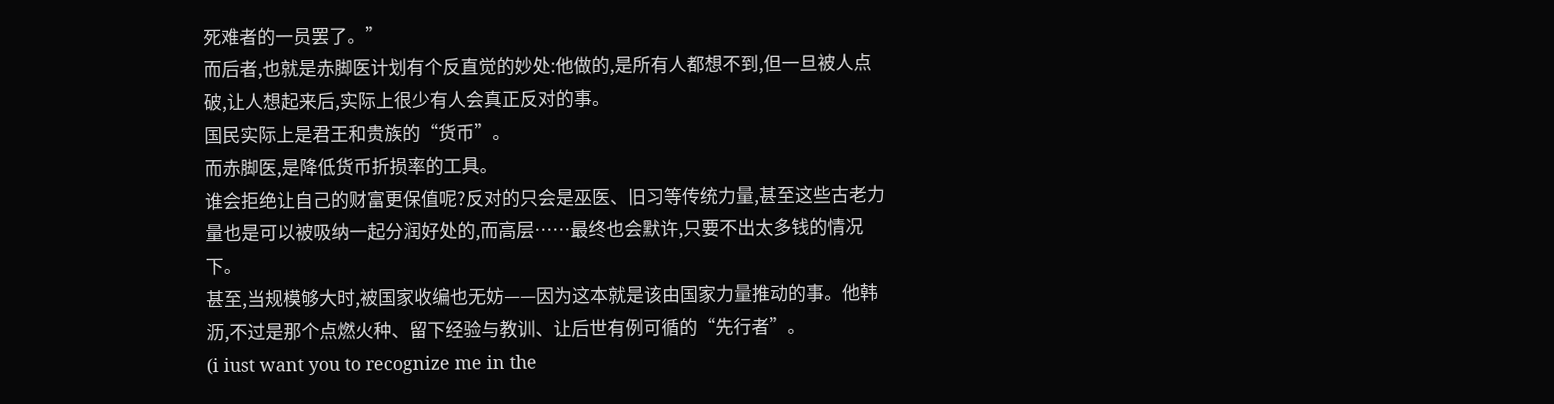死难者的一员罢了。”
而后者,也就是赤脚医计划有个反直觉的妙处:他做的,是所有人都想不到,但一旦被人点破,让人想起来后,实际上很少有人会真正反对的事。
国民实际上是君王和贵族的“货币”。
而赤脚医,是降低货币折损率的工具。
谁会拒绝让自己的财富更保值呢?反对的只会是巫医、旧习等传统力量,甚至这些古老力量也是可以被吸纳一起分润好处的,而高层……最终也会默许,只要不出太多钱的情况下。
甚至,当规模够大时,被国家收编也无妨——因为这本就是该由国家力量推动的事。他韩沥,不过是那个点燃火种、留下经验与教训、让后世有例可循的“先行者”。
(i iust want you to recognize me in the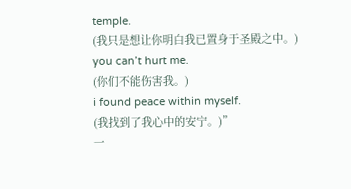temple.
(我只是想让你明白我已置身于圣殿之中。)
you can’t hurt me.
(你们不能伤害我。)
i found peace within myself.
(我找到了我心中的安宁。)”
一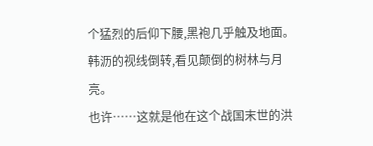个猛烈的后仰下腰,黑袍几乎触及地面。韩沥的视线倒转,看见颠倒的树林与月亮。
也许……这就是他在这个战国末世的洪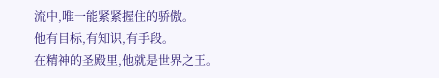流中,唯一能紧紧握住的骄傲。
他有目标,有知识,有手段。
在精神的圣殿里,他就是世界之王。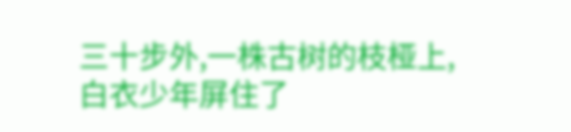三十步外,一株古树的枝桠上,白衣少年屏住了